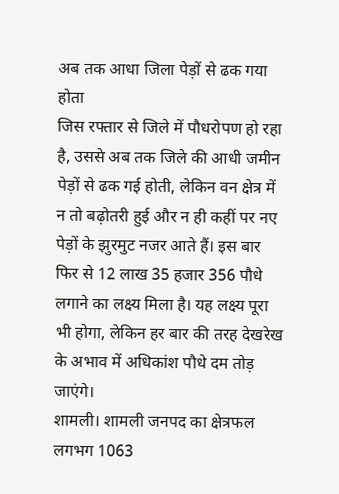अब तक आधा जिला पेड़ों से ढक गया होता
जिस रफ्तार से जिले में पौधरोपण हो रहा है, उससे अब तक जिले की आधी जमीन पेड़ों से ढक गई होती, लेकिन वन क्षेत्र में न तो बढ़ोतरी हुई और न ही कहीं पर नए पेड़ों के झुरमुट नजर आते हैं। इस बार फिर से 12 लाख 35 हजार 356 पौधे लगाने का लक्ष्य मिला है। यह लक्ष्य पूरा भी होगा, लेकिन हर बार की तरह देखरेख के अभाव में अधिकांश पौधे दम तोड़ जाएंगे।
शामली। शामली जनपद का क्षेत्रफल लगभग 1063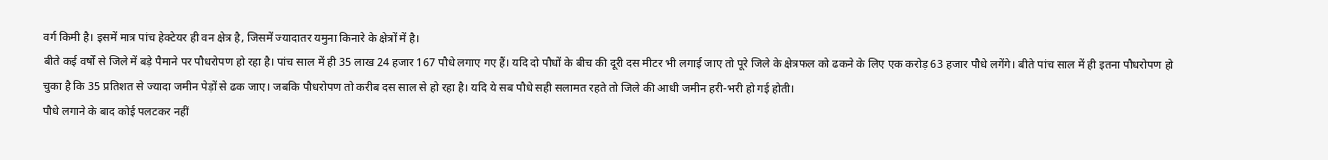वर्ग किमी है। इसमें मात्र पांच हेक्टेयर ही वन क्षेत्र है, जिसमें ज्यादातर यमुना किनारे के क्षेत्रों में है।
बीते कई वर्षों से जिले में बड़े पैमाने पर पौधरोपण हो रहा है। पांच साल में ही 35 लाख 24 हजार 167 पौधे लगाए गए हैं। यदि दो पौधों के बीच की दूरी दस मीटर भी लगाई जाए तो पूरे जिले के क्षेत्रफल को ढकने के लिए एक करोड़ 63 हजार पौधे लगेंगे। बीते पांच साल में ही इतना पौधरोपण हो चुका है कि 35 प्रतिशत से ज्यादा जमीन पेड़ों से ढक जाए। जबकि पौधरोपण तो करीब दस साल से हो रहा है। यदि ये सब पौधे सही सलामत रहते तो जिले की आधी जमीन हरी-भरी हो गई होती।
पौधे लगाने के बाद कोई पलटकर नहीं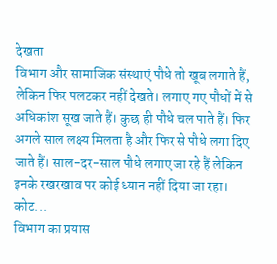देखता
विभाग और सामाजिक संस्थाएं पौधे तो खूब लगाते हैं, लेकिन फिर पलटकर नहीं देखते। लगाए गए पौधों में से अधिकांश सूख जाते हैं। कुछ ही पौधे चल पाते हैं। फिर अगले साल लक्ष्य मिलता है और फिर से पौधे लगा दिए जाते हैं। साल-दर-साल पौधे लगाए जा रहे हैं लेकिन इनके रखरखाव पर कोई ध्यान नहीं दिया जा रहा।
कोट...
विभाग का प्रयास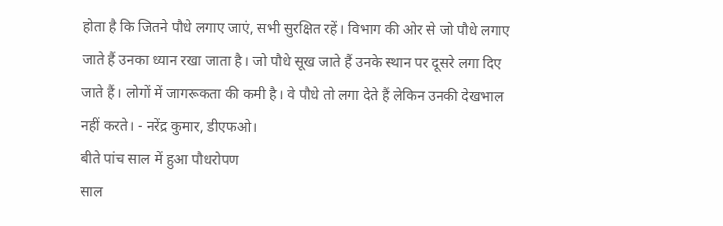होता है कि जितने पौधे लगाए जाएं, सभी सुरक्षित रहें। विभाग की ओर से जो पौधे लगाए जाते हैं उनका ध्यान रखा जाता है। जो पौधे सूख जाते हैं उनके स्थान पर दूसरे लगा दिए जाते हैं। लोगों में जागरूकता की कमी है। वे पौधे तो लगा देते हैं लेकिन उनकी देखभाल नहीं करते। - नरेंद्र कुमार, डीएफओ।
बीते पांच साल में हुआ पौधरोपण
साल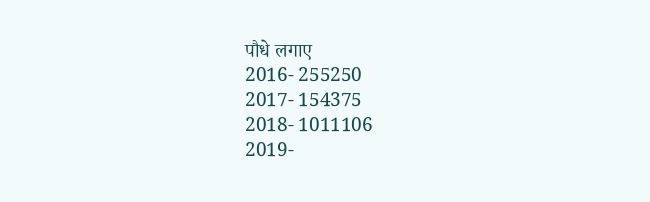पौधे लगाए
2016- 255250
2017- 154375
2018- 1011106
2019-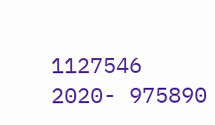1127546
2020- 975890